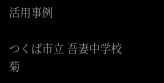活用事例

つくば市立 吾妻中学校
菊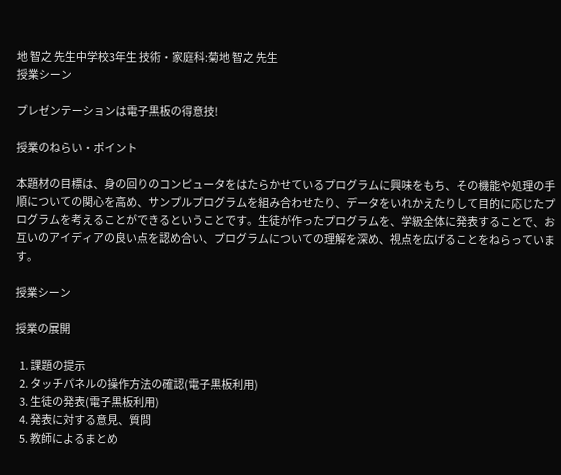地 智之 先生中学校3年生 技術・家庭科:菊地 智之 先生
授業シーン

プレゼンテーションは電子黒板の得意技!

授業のねらい・ポイント

本題材の目標は、身の回りのコンピュータをはたらかせているプログラムに興味をもち、その機能や処理の手順についての関心を高め、サンプルプログラムを組み合わせたり、データをいれかえたりして目的に応じたプログラムを考えることができるということです。生徒が作ったプログラムを、学級全体に発表することで、お互いのアイディアの良い点を認め合い、プログラムについての理解を深め、視点を広げることをねらっています。

授業シーン

授業の展開

  1. 課題の提示
  2. タッチパネルの操作方法の確認(電子黒板利用)
  3. 生徒の発表(電子黒板利用)
  4. 発表に対する意見、質問
  5. 教師によるまとめ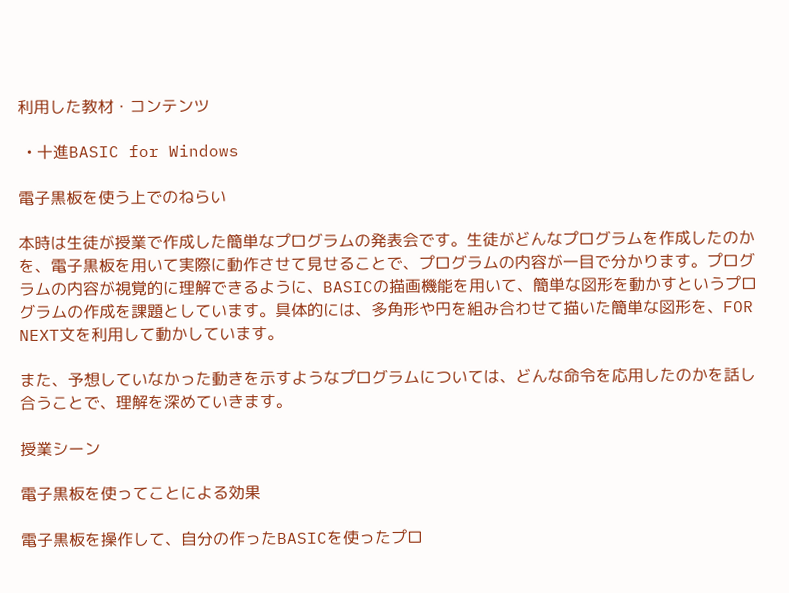利用した教材・コンテンツ

  • 十進BASIC for Windows

電子黒板を使う上でのねらい

本時は生徒が授業で作成した簡単なプログラムの発表会です。生徒がどんなプログラムを作成したのかを、電子黒板を用いて実際に動作させて見せることで、プログラムの内容が一目で分かります。プログラムの内容が視覚的に理解できるように、BASICの描画機能を用いて、簡単な図形を動かすというプログラムの作成を課題としています。具体的には、多角形や円を組み合わせて描いた簡単な図形を、FOR NEXT文を利用して動かしています。

また、予想していなかった動きを示すようなプログラムについては、どんな命令を応用したのかを話し合うことで、理解を深めていきます。

授業シーン

電子黒板を使ってことによる効果

電子黒板を操作して、自分の作ったBASICを使ったプロ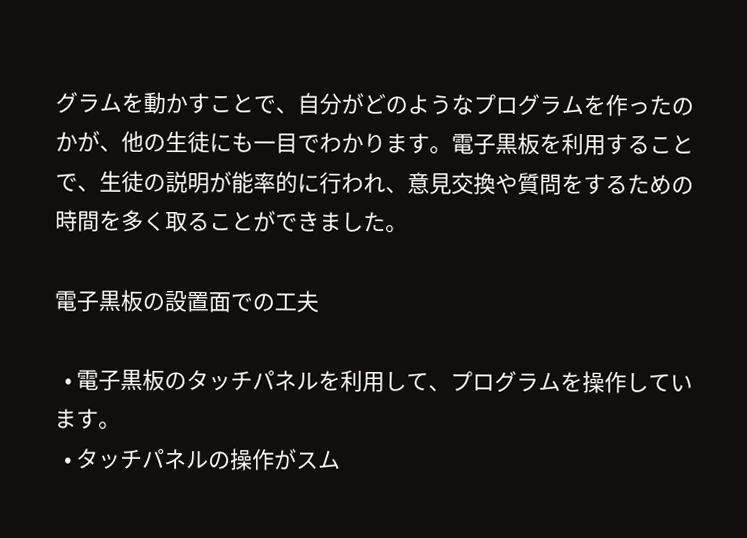グラムを動かすことで、自分がどのようなプログラムを作ったのかが、他の生徒にも一目でわかります。電子黒板を利用することで、生徒の説明が能率的に行われ、意見交換や質問をするための時間を多く取ることができました。

電子黒板の設置面での工夫

  • 電子黒板のタッチパネルを利用して、プログラムを操作しています。
  • タッチパネルの操作がスム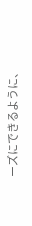ーズにできるように、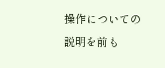操作についての説明を前も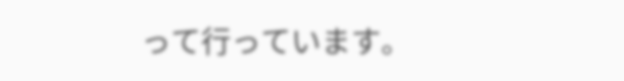って行っています。